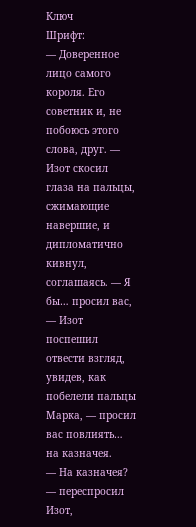Ключ
Шрифт:
— Доверенное лицо самого короля. Его советник и, не побоюсь этого слова, друг. — Изот скосил глаза на пальцы, сжимающие навершие, и дипломатично кивнул, соглашаясь. — Я бы… просил вас, — Изот поспешил отвести взгляд, увидев, как побелели пальцы Марка, — просил вас повлиять… на казначея.
— На казначея? — переспросил Изот,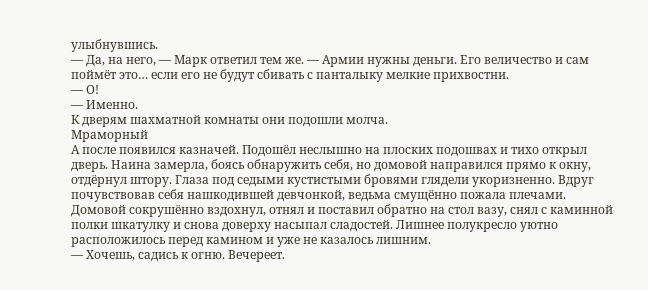улыбнувшись.
— Да, на него, — Марк ответил тем же. — Армии нужны деньги. Его величество и сам поймёт это… если его не будут сбивать с панталыку мелкие прихвостни.
— О!
— Именно.
К дверям шахматной комнаты они подошли молча.
Мраморный
А после появился казначей. Подошёл неслышно на плоских подошвах и тихо открыл дверь. Наина замерла, боясь обнаружить себя, но домовой направился прямо к окну, отдёрнул штору. Глаза под седыми кустистыми бровями глядели укоризненно. Вдруг почувствовав себя нашкодившей девчонкой, ведьма смущённо пожала плечами.
Домовой сокрушённо вздохнул, отнял и поставил обратно на стол вазу, снял с каминной полки шкатулку и снова доверху насыпал сладостей. Лишнее полукресло уютно расположилось перед камином и уже не казалось лишним.
— Хочешь, садись к огню. Вечереет.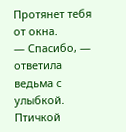Протянет тебя от окна.
— Спасибо, — ответила ведьма с улыбкой. Птичкой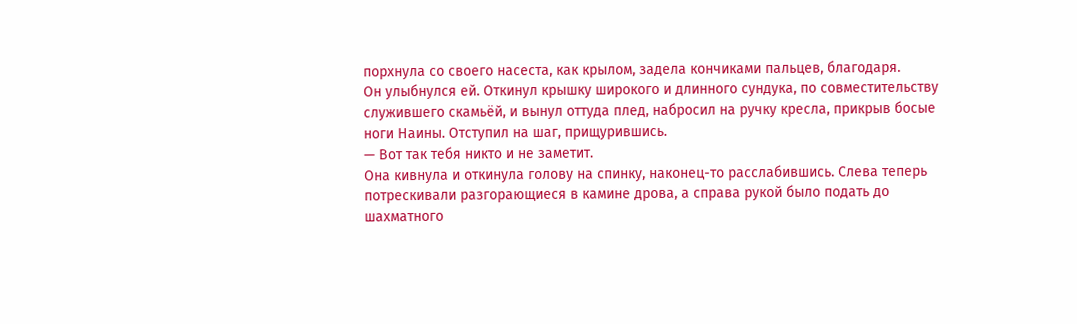порхнула со своего насеста, как крылом, задела кончиками пальцев, благодаря.
Он улыбнулся ей. Откинул крышку широкого и длинного сундука, по совместительству служившего скамьёй, и вынул оттуда плед, набросил на ручку кресла, прикрыв босые ноги Наины. Отступил на шаг, прищурившись.
— Вот так тебя никто и не заметит.
Она кивнула и откинула голову на спинку, наконец-то расслабившись. Слева теперь потрескивали разгорающиеся в камине дрова, а справа рукой было подать до шахматного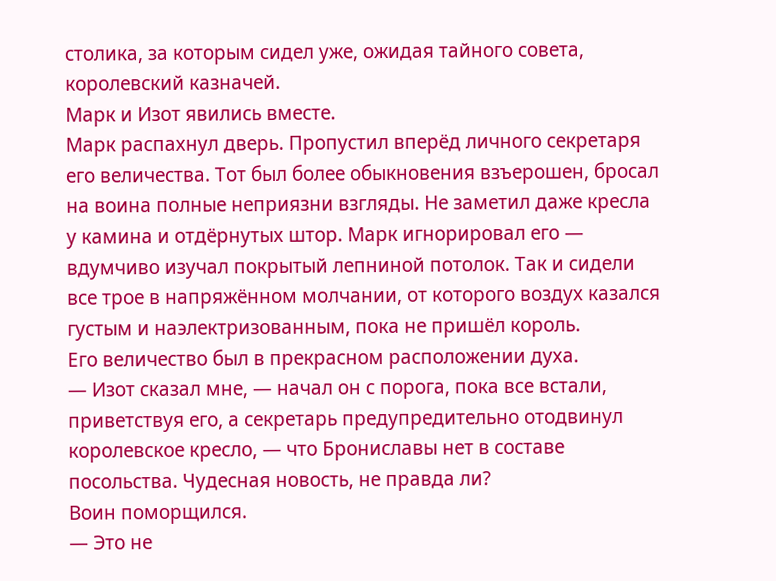столика, за которым сидел уже, ожидая тайного совета, королевский казначей.
Марк и Изот явились вместе.
Марк распахнул дверь. Пропустил вперёд личного секретаря его величества. Тот был более обыкновения взъерошен, бросал на воина полные неприязни взгляды. Не заметил даже кресла у камина и отдёрнутых штор. Марк игнорировал его — вдумчиво изучал покрытый лепниной потолок. Так и сидели все трое в напряжённом молчании, от которого воздух казался густым и наэлектризованным, пока не пришёл король.
Его величество был в прекрасном расположении духа.
— Изот сказал мне, — начал он с порога, пока все встали, приветствуя его, а секретарь предупредительно отодвинул королевское кресло, — что Брониславы нет в составе посольства. Чудесная новость, не правда ли?
Воин поморщился.
— Это не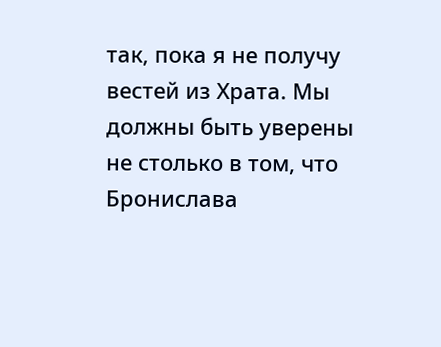так, пока я не получу вестей из Храта. Мы должны быть уверены не столько в том, что Бронислава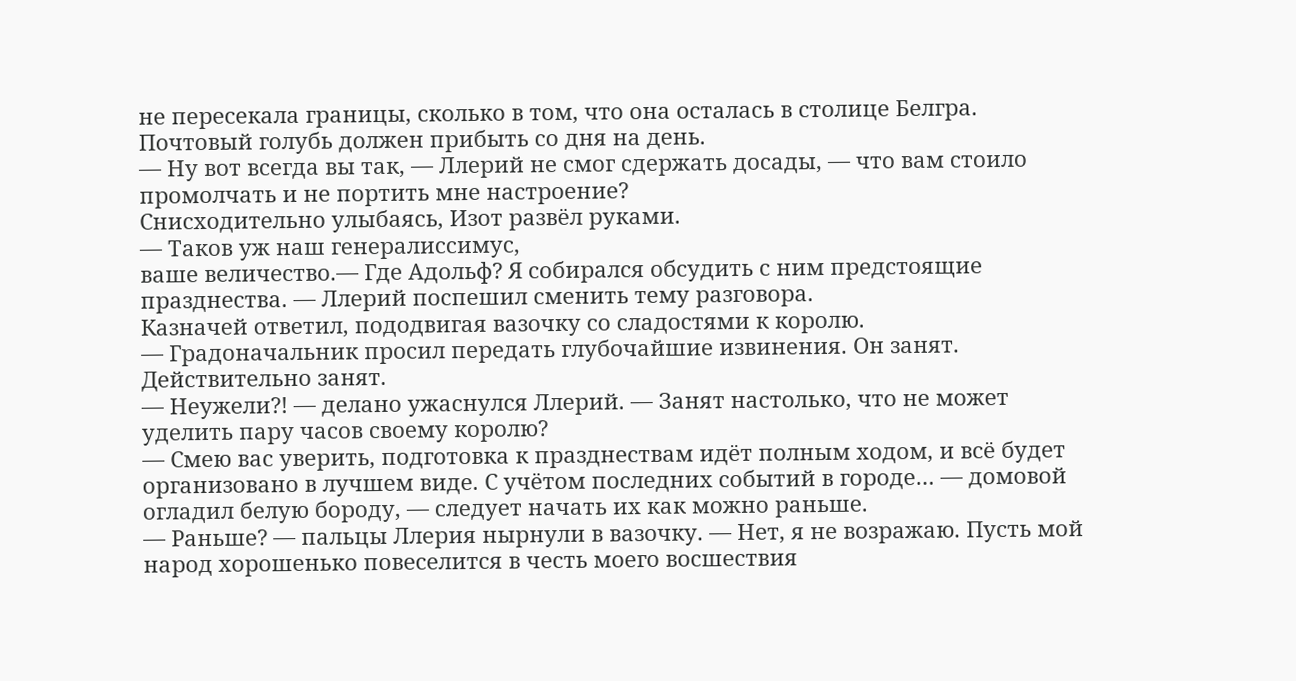не пересекала границы, сколько в том, что она осталась в столице Белгра. Почтовый голубь должен прибыть со дня на день.
— Ну вот всегда вы так, — Ллерий не смог сдержать досады, — что вам стоило промолчать и не портить мне настроение?
Снисходительно улыбаясь, Изот развёл руками.
— Таков уж наш генералиссимус,
ваше величество.— Где Адольф? Я собирался обсудить с ним предстоящие празднества. — Ллерий поспешил сменить тему разговора.
Казначей ответил, пододвигая вазочку со сладостями к королю.
— Градоначальник просил передать глубочайшие извинения. Он занят. Действительно занят.
— Неужели?! — делано ужаснулся Ллерий. — Занят настолько, что не может уделить пару часов своему королю?
— Смею вас уверить, подготовка к празднествам идёт полным ходом, и всё будет организовано в лучшем виде. С учётом последних событий в городе… — домовой огладил белую бороду, — следует начать их как можно раньше.
— Раньше? — пальцы Ллерия нырнули в вазочку. — Нет, я не возражаю. Пусть мой народ хорошенько повеселится в честь моего восшествия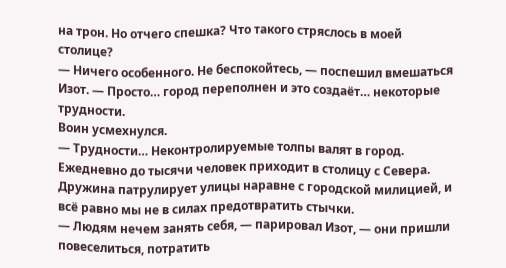на трон. Но отчего спешка? Что такого стряслось в моей столице?
— Ничего особенного. Не беспокойтесь, — поспешил вмешаться Изот. — Просто… город переполнен и это создаёт… некоторые трудности.
Воин усмехнулся.
— Трудности… Неконтролируемые толпы валят в город. Ежедневно до тысячи человек приходит в столицу с Севера. Дружина патрулирует улицы наравне с городской милицией, и всё равно мы не в силах предотвратить стычки.
— Людям нечем занять себя, — парировал Изот, — они пришли повеселиться, потратить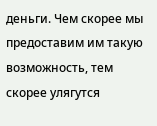деньги. Чем скорее мы предоставим им такую возможность, тем скорее улягутся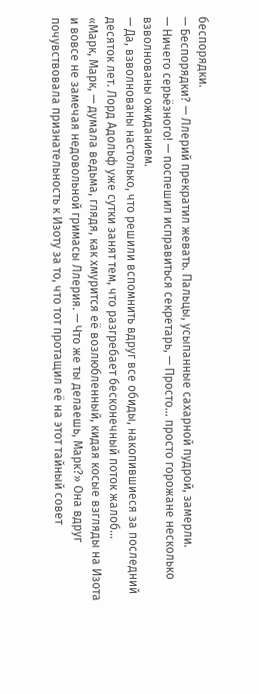беспорядки.
— Беспорядки? — Ллерий прекратил жевать. Пальцы, усыпанные сахарной пудрой, замерли.
— Ничего серьёзного! — поспешил исправиться секретарь, — Просто… просто горожане несколько взволнованы ожиданием.
— Да, взволнованы настолько, что решили вспомнить вдруг все обиды, накопившиеся за последний десяток лет. Лорд Адольф уже сутки занят тем, что разгребает бесконечный поток жалоб…
«Марк, Марк, — думала ведьма, глядя, как хмурится её возлюбленный, кидая косые взгляды на Изота и вовсе не замечая недовольной гримасы Ллерия. — Что же ты делаешь, Марк?» Она вдруг почувствовала признательность к Изоту за то, что тот протащил её на этот тайный совет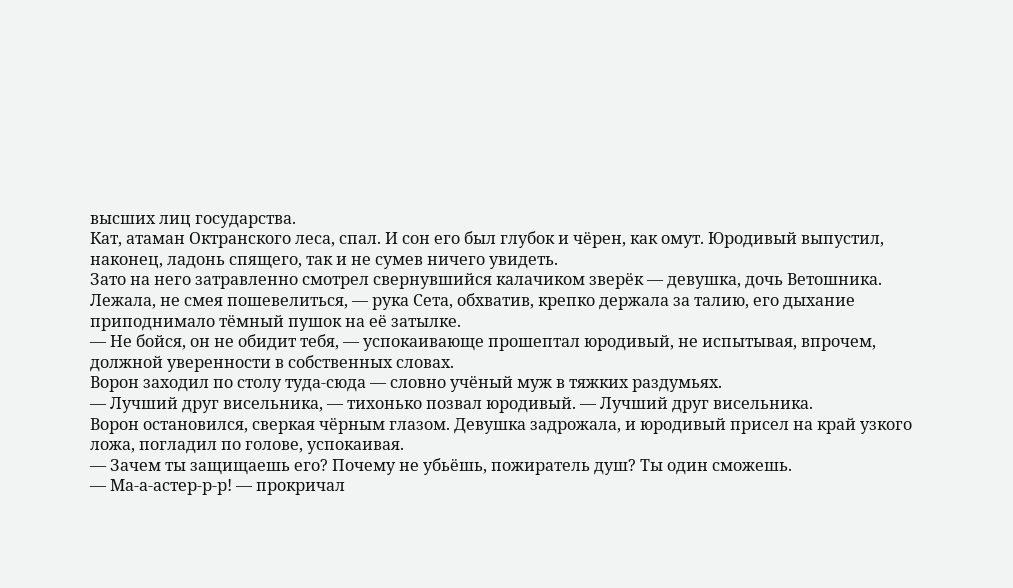высших лиц государства.
Кат, атаман Октранского леса, спал. И сон его был глубок и чёрен, как омут. Юродивый выпустил, наконец, ладонь спящего, так и не сумев ничего увидеть.
Зато на него затравленно смотрел свернувшийся калачиком зверёк — девушка, дочь Ветошника. Лежала, не смея пошевелиться, — рука Сета, обхватив, крепко держала за талию, его дыхание приподнимало тёмный пушок на её затылке.
— Не бойся, он не обидит тебя, — успокаивающе прошептал юродивый, не испытывая, впрочем, должной уверенности в собственных словах.
Ворон заходил по столу туда-сюда — словно учёный муж в тяжких раздумьях.
— Лучший друг висельника, — тихонько позвал юродивый. — Лучший друг висельника.
Ворон остановился, сверкая чёрным глазом. Девушка задрожала, и юродивый присел на край узкого ложа, погладил по голове, успокаивая.
— Зачем ты защищаешь его? Почему не убьёшь, пожиратель душ? Ты один сможешь.
— Ма-а-астер-р-р! — прокричал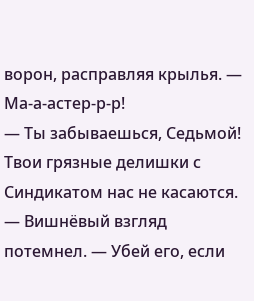ворон, расправляя крылья. — Ма-а-астер-р-р!
— Ты забываешься, Седьмой! Твои грязные делишки с Синдикатом нас не касаются. — Вишнёвый взгляд потемнел. — Убей его, если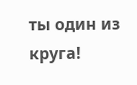ты один из круга!